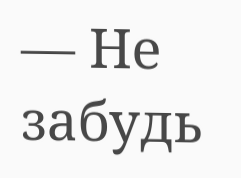— Не забудь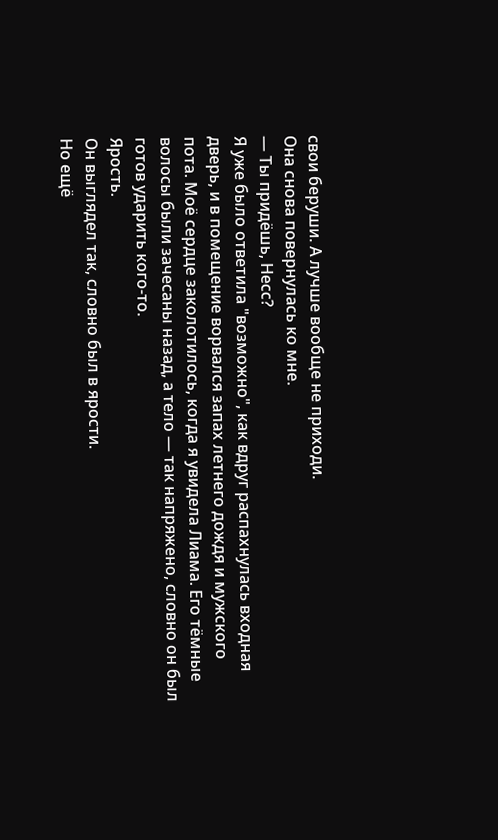свои беруши. А лучше вообще не приходи.
Она снова повернулась ко мне.
— Ты придёшь, Несс?
Я уже было ответила "возможно", как вдруг распахнулась входная дверь, и в помещение ворвался запах летнего дождя и мужского пота. Моё сердце заколотилось, когда я увидела Лиама. Его тёмные волосы были зачесаны назад, а тело — так напряжено, словно он был готов ударить кого-то.
Ярость.
Он выглядел так, словно был в ярости.
Но ещё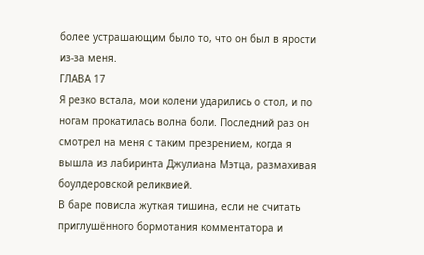более устрашающим было то, что он был в ярости из-за меня.
ГЛАВА 17
Я резко встала, мои колени ударились о стол, и по ногам прокатилась волна боли. Последний раз он смотрел на меня с таким презрением, когда я вышла из лабиринта Джулиана Мэтца, размахивая боулдеровской реликвией.
В баре повисла жуткая тишина, если не считать приглушённого бормотания комментатора и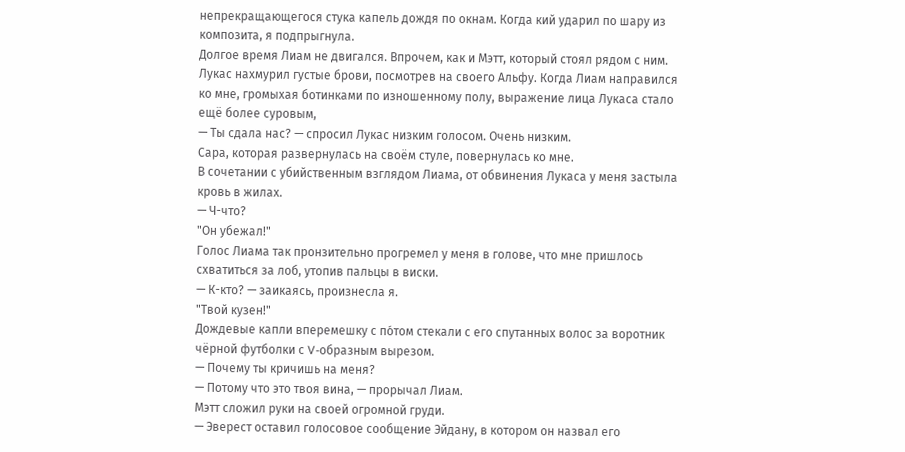непрекращающегося стука капель дождя по окнам. Когда кий ударил по шару из композита, я подпрыгнула.
Долгое время Лиам не двигался. Впрочем, как и Мэтт, который стоял рядом с ним.
Лукас нахмурил густые брови, посмотрев на своего Альфу. Когда Лиам направился ко мне, громыхая ботинками по изношенному полу, выражение лица Лукаса стало ещё более суровым,
— Ты сдала нас? — спросил Лукас низким голосом. Очень низким.
Сара, которая развернулась на своём стуле, повернулась ко мне.
В сочетании с убийственным взглядом Лиама, от обвинения Лукаса у меня застыла кровь в жилах.
— Ч-что?
"Он убежал!"
Голос Лиама так пронзительно прогремел у меня в голове, что мне пришлось схватиться за лоб, утопив пальцы в виски.
— К-кто? — заикаясь, произнесла я.
"Твой кузен!"
Дождевые капли вперемешку с по́том стекали с его спутанных волос за воротник чёрной футболки с V-образным вырезом.
— Почему ты кричишь на меня?
— Потому что это твоя вина, — прорычал Лиам.
Мэтт сложил руки на своей огромной груди.
— Эверест оставил голосовое сообщение Эйдану, в котором он назвал его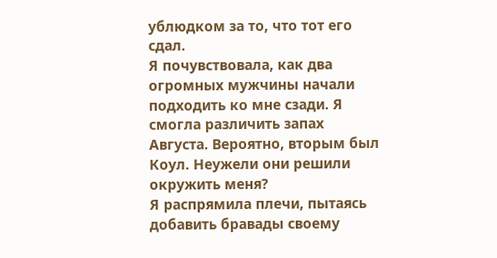ублюдком за то, что тот его сдал.
Я почувствовала, как два огромных мужчины начали подходить ко мне сзади. Я смогла различить запах Августа. Вероятно, вторым был Коул. Неужели они решили окружить меня?
Я распрямила плечи, пытаясь добавить бравады своему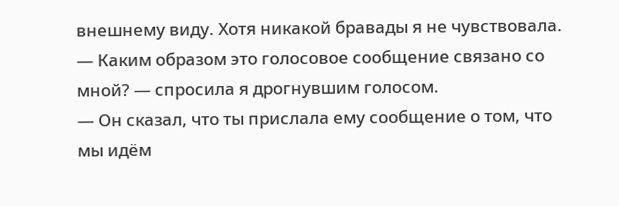внешнему виду. Хотя никакой бравады я не чувствовала.
— Каким образом это голосовое сообщение связано со мной? — спросила я дрогнувшим голосом.
— Он сказал, что ты прислала ему сообщение о том, что мы идём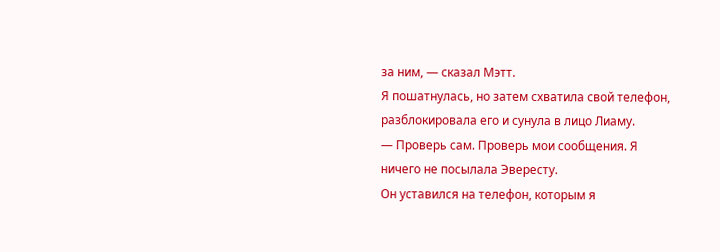за ним, — сказал Мэтт.
Я пошатнулась, но затем схватила свой телефон, разблокировала его и сунула в лицо Лиаму.
— Проверь сам. Проверь мои сообщения. Я ничего не посылала Эвересту.
Он уставился на телефон, которым я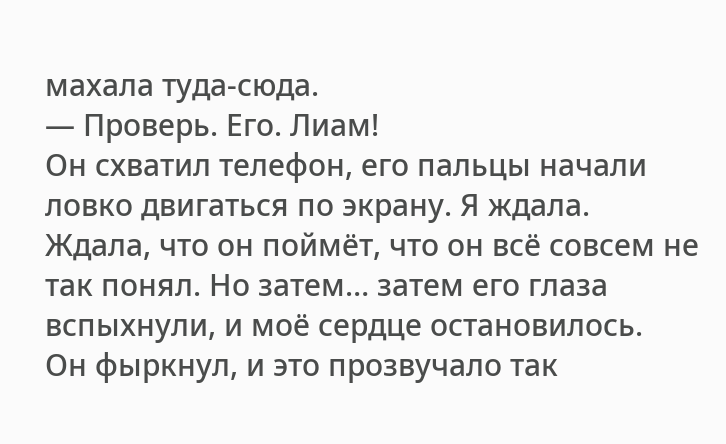махала туда-сюда.
— Проверь. Его. Лиам!
Он схватил телефон, его пальцы начали ловко двигаться по экрану. Я ждала. Ждала, что он поймёт, что он всё совсем не так понял. Но затем… затем его глаза вспыхнули, и моё сердце остановилось.
Он фыркнул, и это прозвучало так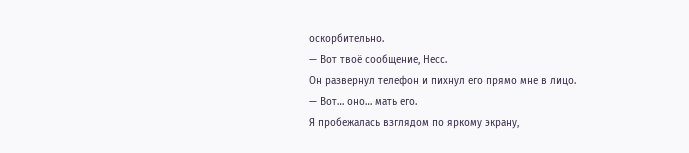оскорбительно.
— Вот твоё сообщение, Несс.
Он развернул телефон и пихнул его прямо мне в лицо.
— Вот… оно… мать его.
Я пробежалась взглядом по яркому экрану,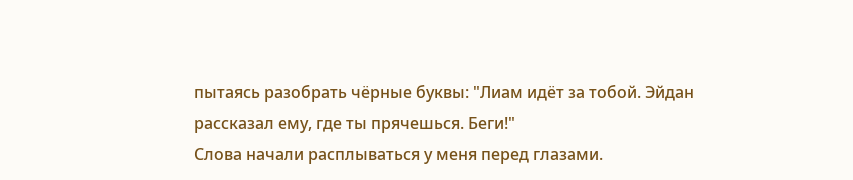пытаясь разобрать чёрные буквы: "Лиам идёт за тобой. Эйдан рассказал ему, где ты прячешься. Беги!"
Слова начали расплываться у меня перед глазами.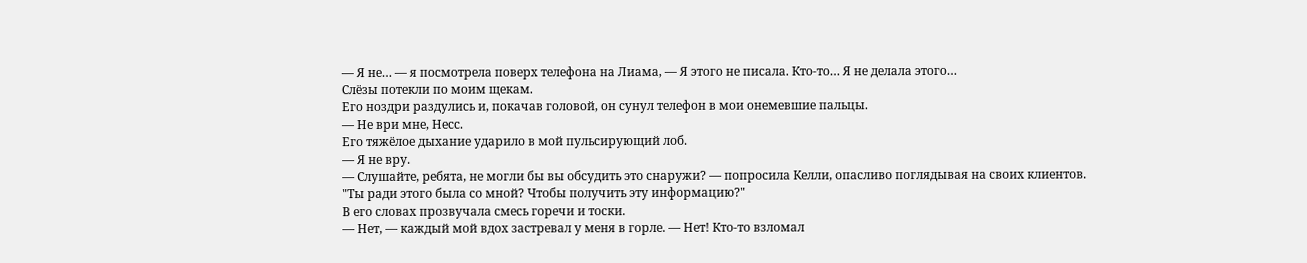— Я не… — я посмотрела поверх телефона на Лиама, — Я этого не писала. Кто-то… Я не делала этого…
Слёзы потекли по моим щекам.
Его ноздри раздулись и, покачав головой, он сунул телефон в мои онемевшие пальцы.
— Не ври мне, Несс.
Его тяжёлое дыхание ударило в мой пульсирующий лоб.
— Я не вру.
— Слушайте, ребята, не могли бы вы обсудить это снаружи? — попросила Келли, опасливо поглядывая на своих клиентов.
"Ты ради этого была со мной? Чтобы получить эту информацию?"
В его словах прозвучала смесь горечи и тоски.
— Нет, — каждый мой вдох застревал у меня в горле. — Нет! Кто-то взломал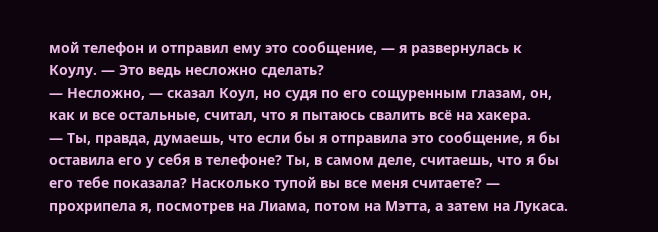мой телефон и отправил ему это сообщение, — я развернулась к Коулу. — Это ведь несложно сделать?
— Несложно, — сказал Коул, но судя по его сощуренным глазам, он, как и все остальные, считал, что я пытаюсь свалить всё на хакера.
— Ты, правда, думаешь, что если бы я отправила это сообщение, я бы оставила его у себя в телефоне? Ты, в самом деле, считаешь, что я бы его тебе показала? Насколько тупой вы все меня считаете? — прохрипела я, посмотрев на Лиама, потом на Мэтта, а затем на Лукаса.